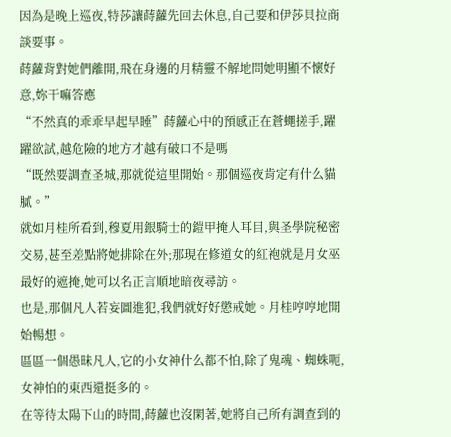因為是晚上巡夜,特莎讓蒔蘿先回去休息,自己要和伊莎貝拉商談要事。
蒔蘿背對她們離開,飛在身邊的月精靈不解地問她明顯不懷好意,妳干嘛答應
“不然真的乖乖早起早睡”蒔蘿心中的預感正在蒼蠅搓手,躍躍欲試,越危險的地方才越有破口不是嗎
“既然要調查圣城,那就從這里開始。那個巡夜肯定有什么貓膩。”
就如月桂所看到,穆夏用銀騎士的鎧甲掩人耳目,與圣學院秘密交易,甚至差點將她排除在外;那現在修道女的紅袍就是月女巫最好的遮掩,她可以名正言順地暗夜尋訪。
也是,那個凡人若妄圖進犯,我們就好好懲戒她。月桂哼哼地開始暢想。
區區一個愚昧凡人,它的小女神什么都不怕,除了鬼魂、蜘蛛呃,女神怕的東西還挺多的。
在等待太陽下山的時間,蒔蘿也沒閑著,她將自己所有調查到的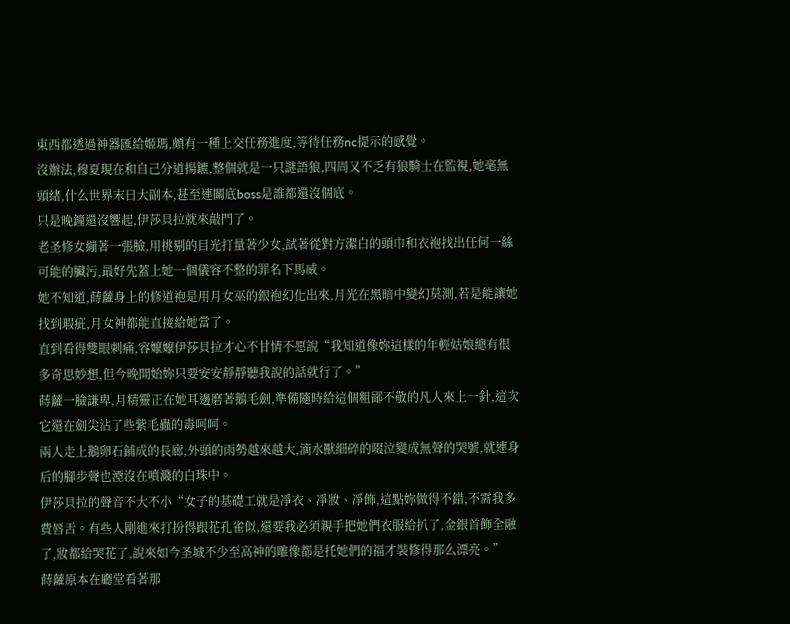東西都透過神器匯給姬瑪,頗有一種上交任務進度,等待任務nc提示的感覺。
沒辦法,穆夏現在和自己分道揚鑣,整個就是一只謎語狼,四周又不乏有狼騎士在監視,她毫無頭緒,什么世界末日大副本,甚至連關底boss是誰都還沒個底。
只是晚鐘還沒響起,伊莎貝拉就來敲門了。
老圣修女繃著一張臉,用挑剔的目光打量著少女,試著從對方潔白的頭巾和衣袍找出任何一絲可能的臟污,最好先蓋上她一個儀容不整的罪名下馬威。
她不知道,蒔蘿身上的修道袍是用月女巫的銀袍幻化出來,月光在黑暗中變幻莫測,若是能讓她找到瑕疵,月女神都能直接給她當了。
直到看得雙眼刺痛,容嬤嬤伊莎貝拉才心不甘情不愿說“我知道像妳這樣的年輕姑娘總有很多奇思妙想,但今晚開始妳只要安安靜靜聽我說的話就行了。”
蒔蘿一臉謙卑,月精靈正在她耳邊磨著鵝毛劍,準備隨時給這個粗鄙不敬的凡人來上一針,這次它還在劍尖沾了些紫毛蟲的毒呵呵。
兩人走上鵝卵石鋪成的長廊,外頭的雨勢越來越大,滴水獸細碎的啜泣變成無聲的哭號,就連身后的腳步聲也湮沒在噴濺的白珠中。
伊莎貝拉的聲音不大不小“女子的基礎工就是凈衣、凈妝、凈飾,這點妳做得不錯,不需我多費唇舌。有些人剛進來打扮得跟花孔雀似,還要我必須親手把她們衣服給扒了,金銀首飾全融了,妝都給哭花了,說來如今圣城不少至高神的雕像都是托她們的福才裝修得那么漂亮。”
蒔蘿原本在廳堂看著那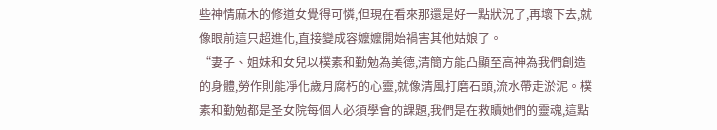些神情麻木的修道女覺得可憐,但現在看來那還是好一點狀況了,再壞下去,就像眼前這只超進化,直接變成容嬤嬤開始禍害其他姑娘了。
“妻子、姐妹和女兒以樸素和勤勉為美德,清簡方能凸顯至高神為我們創造的身體,勞作則能凈化歲月腐朽的心靈,就像清風打磨石頭,流水帶走淤泥。樸素和勤勉都是圣女院每個人必須學會的課題,我們是在救贖她們的靈魂,這點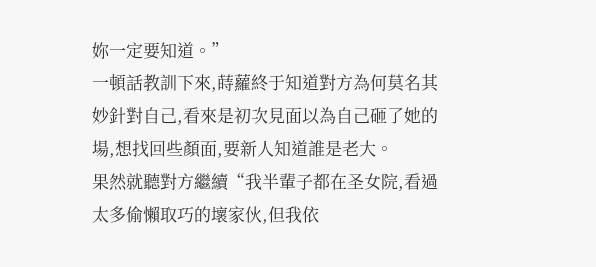妳一定要知道。”
一頓話教訓下來,蒔蘿終于知道對方為何莫名其妙針對自己,看來是初次見面以為自己砸了她的場,想找回些顏面,要新人知道誰是老大。
果然就聽對方繼續“我半輩子都在圣女院,看過太多偷懶取巧的壞家伙,但我依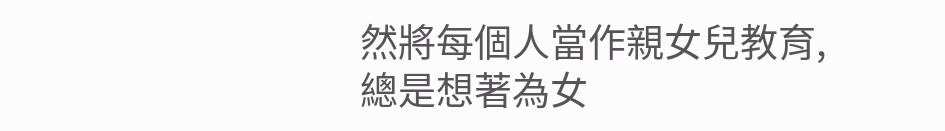然將每個人當作親女兒教育,總是想著為女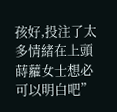孩好,投注了太多情緒在上頭蒔蘿女士想必可以明白吧”